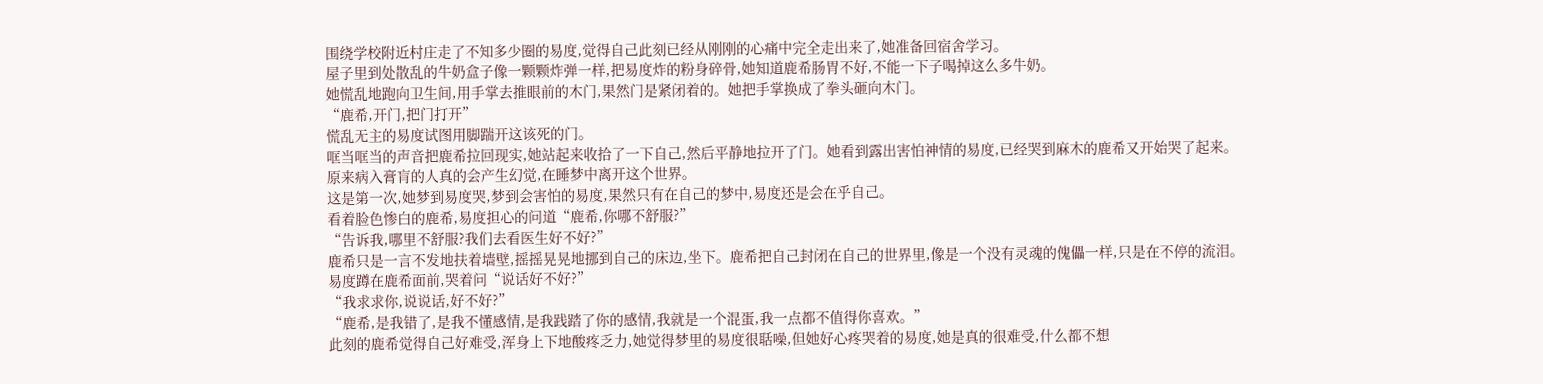围绕学校附近村庄走了不知多少圈的易度,觉得自己此刻已经从刚刚的心痛中完全走出来了,她准备回宿舍学习。
屋子里到处散乱的牛奶盒子像一颗颗炸弹一样,把易度炸的粉身碎骨,她知道鹿希肠胃不好,不能一下子喝掉这么多牛奶。
她慌乱地跑向卫生间,用手掌去推眼前的木门,果然门是紧闭着的。她把手掌换成了拳头砸向木门。
“鹿希,开门,把门打开”
慌乱无主的易度试图用脚踹开这该死的门。
哐当哐当的声音把鹿希拉回现实,她站起来收拾了一下自己,然后平静地拉开了门。她看到露出害怕神情的易度,已经哭到麻木的鹿希又开始哭了起来。
原来病入膏肓的人真的会产生幻觉,在睡梦中离开这个世界。
这是第一次,她梦到易度哭,梦到会害怕的易度,果然只有在自己的梦中,易度还是会在乎自己。
看着脸色惨白的鹿希,易度担心的问道“鹿希,你哪不舒服?”
“告诉我,哪里不舒服?我们去看医生好不好?”
鹿希只是一言不发地扶着墙壁,摇摇晃晃地挪到自己的床边,坐下。鹿希把自己封闭在自己的世界里,像是一个没有灵魂的傀儡一样,只是在不停的流泪。
易度蹲在鹿希面前,哭着问“说话好不好?”
“我求求你,说说话,好不好?”
“鹿希,是我错了,是我不懂感情,是我践踏了你的感情,我就是一个混蛋,我一点都不值得你喜欢。”
此刻的鹿希觉得自己好难受,浑身上下地酸疼乏力,她觉得梦里的易度很聒噪,但她好心疼哭着的易度,她是真的很难受,什么都不想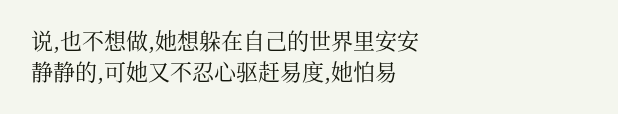说,也不想做,她想躲在自己的世界里安安静静的,可她又不忍心驱赶易度,她怕易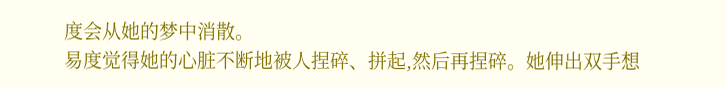度会从她的梦中消散。
易度觉得她的心脏不断地被人捏碎、拼起,然后再捏碎。她伸出双手想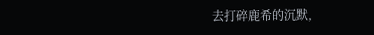去打碎鹿希的沉默,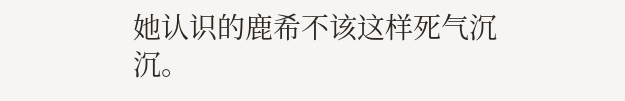她认识的鹿希不该这样死气沉沉。